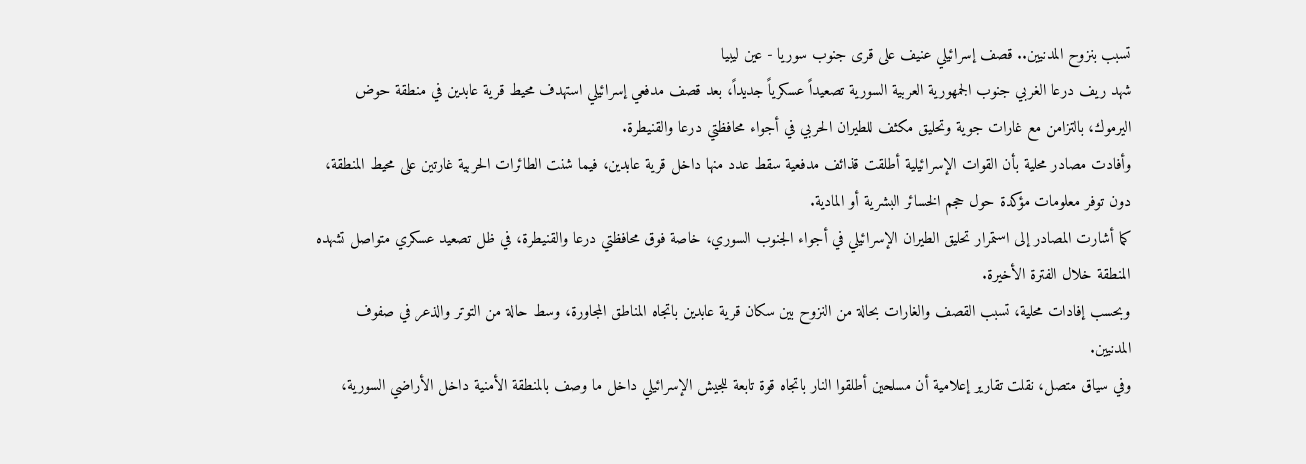تسبب بنزوح المدنيين.. قصف إسرائيلي عنيف على قرى جنوب سوريا - عين ليبيا
شهد ريف درعا الغربي جنوب الجمهورية العربية السورية تصعيداً عسكرياً جديداً، بعد قصف مدفعي إسرائيلي استهدف محيط قرية عابدين في منطقة حوض اليرموك، بالتزامن مع غارات جوية وتحليق مكثف للطيران الحربي في أجواء محافظتي درعا والقنيطرة.
وأفادت مصادر محلية بأن القوات الإسرائيلية أطلقت قذائف مدفعية سقط عدد منها داخل قرية عابدين، فيما شنت الطائرات الحربية غارتين على محيط المنطقة، دون توفر معلومات مؤكدة حول حجم الخسائر البشرية أو المادية.
كما أشارت المصادر إلى استمرار تحليق الطيران الإسرائيلي في أجواء الجنوب السوري، خاصة فوق محافظتي درعا والقنيطرة، في ظل تصعيد عسكري متواصل تشهده المنطقة خلال الفترة الأخيرة.
وبحسب إفادات محلية، تسبب القصف والغارات بحالة من النزوح بين سكان قرية عابدين باتجاه المناطق المجاورة، وسط حالة من التوتر والذعر في صفوف المدنيين.
وفي سياق متصل، نقلت تقارير إعلامية أن مسلحين أطلقوا النار باتجاه قوة تابعة للجيش الإسرائيلي داخل ما وصف بالمنطقة الأمنية داخل الأراضي السورية،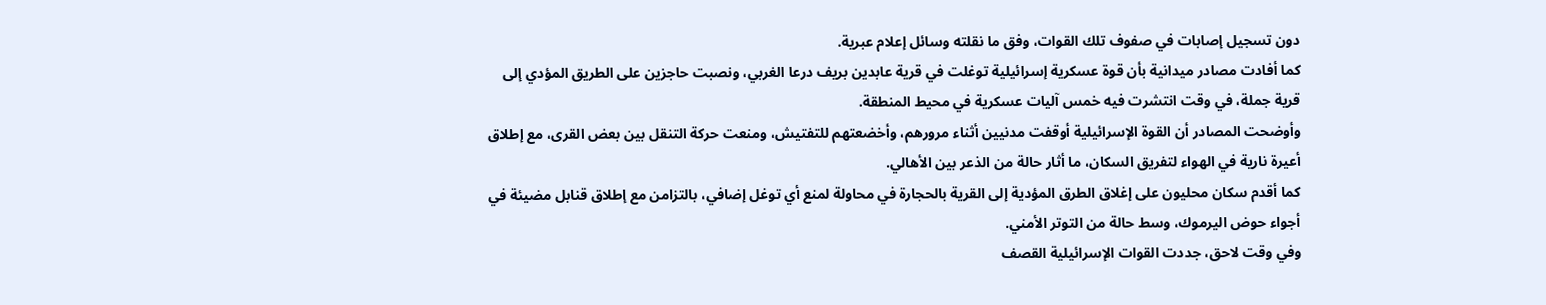دون تسجيل إصابات في صفوف تلك القوات، وفق ما نقلته وسائل إعلام عبرية.
كما أفادت مصادر ميدانية بأن قوة عسكرية إسرائيلية توغلت في قرية عابدين بريف درعا الغربي، ونصبت حاجزين على الطريق المؤدي إلى قرية جملة، في وقت انتشرت فيه خمس آليات عسكرية في محيط المنطقة.
وأوضحت المصادر أن القوة الإسرائيلية أوقفت مدنيين أثناء مرورهم، وأخضعتهم للتفتيش، ومنعت حركة التنقل بين بعض القرى، مع إطلاق أعيرة نارية في الهواء لتفريق السكان، ما أثار حالة من الذعر بين الأهالي.
كما أقدم سكان محليون على إغلاق الطرق المؤدية إلى القرية بالحجارة في محاولة لمنع أي توغل إضافي، بالتزامن مع إطلاق قنابل مضيئة في أجواء حوض اليرموك، وسط حالة من التوتر الأمني.
وفي وقت لاحق، جددت القوات الإسرائيلية القصف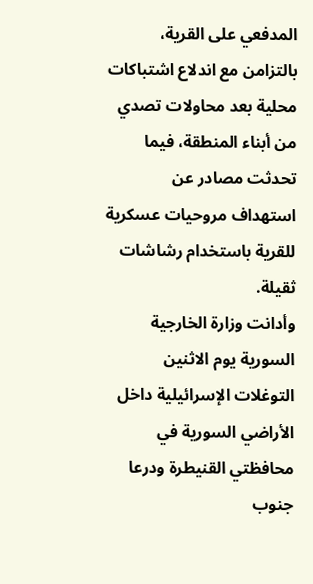المدفعي على القرية، بالتزامن مع اندلاع اشتباكات محلية بعد محاولات تصدي من أبناء المنطقة، فيما تحدثت مصادر عن استهداف مروحيات عسكرية للقرية باستخدام رشاشات ثقيلة.
وأدانت وزارة الخارجية السورية يوم الاثنين التوغلات الإسرائيلية داخل الأراضي السورية في محافظتي القنيطرة ودرعا جنوب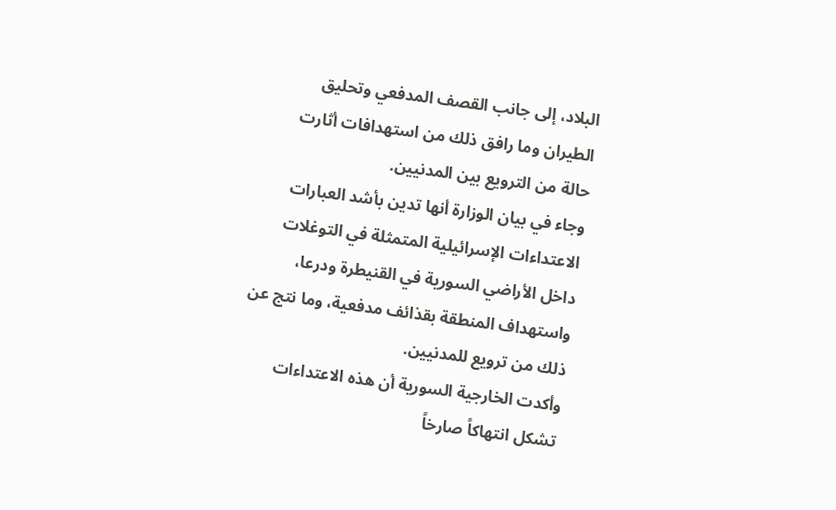البلاد، إلى جانب القصف المدفعي وتحليق الطيران وما رافق ذلك من استهدافات أثارت حالة من الترويع بين المدنيين.
وجاء في بيان الوزارة أنها تدين بأشد العبارات الاعتداءات الإسرائيلية المتمثلة في التوغلات داخل الأراضي السورية في القنيطرة ودرعا، واستهداف المنطقة بقذائف مدفعية، وما نتج عن ذلك من ترويع للمدنيين.
وأكدت الخارجية السورية أن هذه الاعتداءات تشكل انتهاكاً صارخاً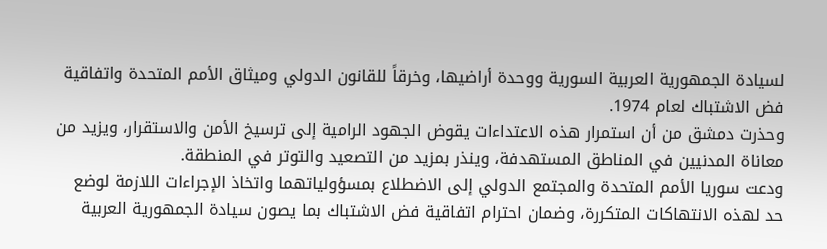لسيادة الجمهورية العربية السورية ووحدة أراضيها، وخرقاً للقانون الدولي وميثاق الأمم المتحدة واتفاقية فض الاشتباك لعام 1974.
وحذرت دمشق من أن استمرار هذه الاعتداءات يقوض الجهود الرامية إلى ترسيخ الأمن والاستقرار، ويزيد من معاناة المدنيين في المناطق المستهدفة، وينذر بمزيد من التصعيد والتوتر في المنطقة.
ودعت سوريا الأمم المتحدة والمجتمع الدولي إلى الاضطلاع بمسؤولياتهما واتخاذ الإجراءات اللازمة لوضع حد لهذه الانتهاكات المتكررة، وضمان احترام اتفاقية فض الاشتباك بما يصون سيادة الجمهورية العربية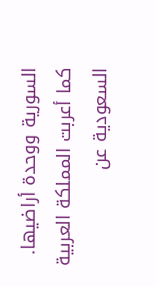السورية ووحدة أراضيها.
كما أعربت المملكة العربية السعودية عن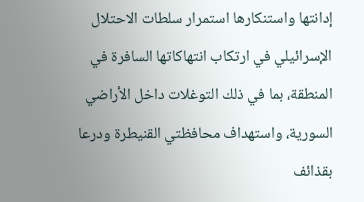إدانتها واستنكارها استمرار سلطات الاحتلال الإسرائيلي في ارتكاب انتهاكاتها السافرة في المنطقة، بما في ذلك التوغلات داخل الأراضي السورية، واستهداف محافظتي القنيطرة ودرعا بقذائف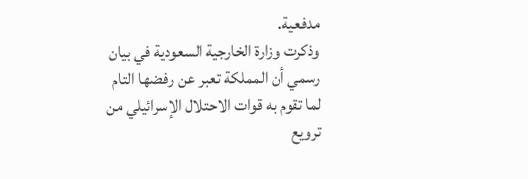مدفعية.
وذكرت وزارة الخارجية السعودية في بيان رسمي أن المملكة تعبر عن رفضها التام لما تقوم به قوات الاحتلال الإسرائيلي من ترويع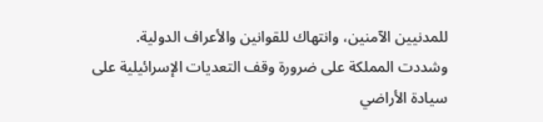للمدنيين الآمنين، وانتهاك للقوانين والأعراف الدولية.
وشددت المملكة على ضرورة وقف التعديات الإسرائيلية على سيادة الأراضي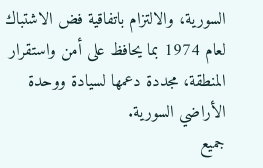السورية، والالتزام باتفاقية فض الاشتباك لعام 1974 بما يحافظ على أمن واستقرار المنطقة، مجددة دعمها لسيادة ووحدة الأراضي السورية.
جميع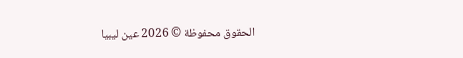الحقوق محفوظة © 2026 عين ليبيا